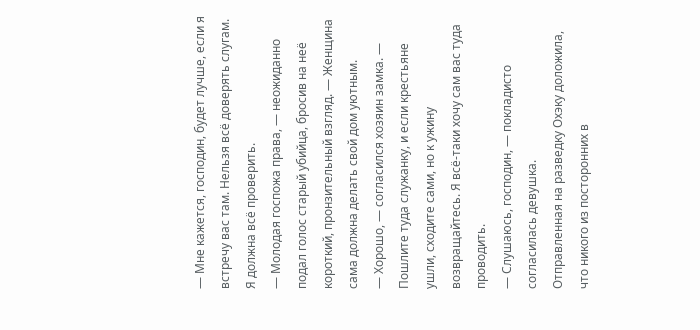— Мне кажется, господин, будет лучше, если я встречу вас там. Нельзя всё доверять слугам. Я должна всё проверить.
— Молодая госпожа права, — неожиданно подал голос старый убийца, бросив на неё короткий, пронзительный взгляд. — Женщина сама должна делать свой дом уютным.
— Хорошо, — согласился хозяин замка. — Пошлите туда служанку, и если крестьяне ушли, сходите сами, но к ужину возвращайтесь. Я всё-таки хочу сам вас туда проводить.
— Слушаюсь, господин, — покладисто согласилась девушка.
Отправленная на разведку Охэку доложила, что никого из посторонних в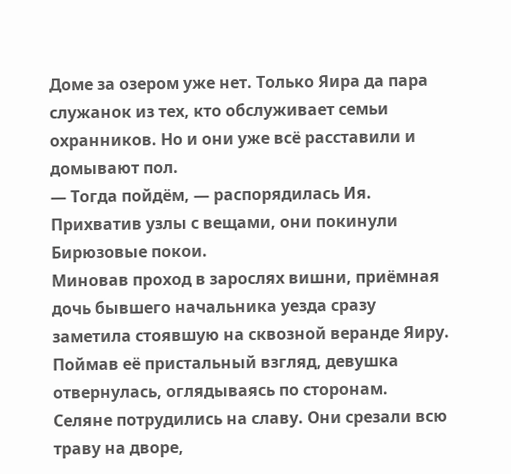Доме за озером уже нет. Только Яира да пара служанок из тех, кто обслуживает семьи охранников. Но и они уже всё расставили и домывают пол.
— Тогда пойдём, — распорядилась Ия.
Прихватив узлы с вещами, они покинули Бирюзовые покои.
Миновав проход в зарослях вишни, приёмная дочь бывшего начальника уезда сразу заметила стоявшую на сквозной веранде Яиру.
Поймав её пристальный взгляд, девушка отвернулась, оглядываясь по сторонам.
Селяне потрудились на славу. Они срезали всю траву на дворе,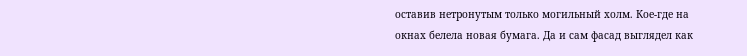оставив нетронутым только могильный холм. Кое-где на окнах белела новая бумага. Да и сам фасад выглядел как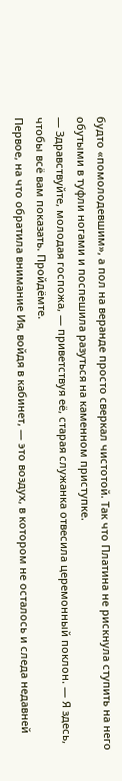будто «помолодевшим», а пол на веранде просто сверкал чистотой. Так что Платина не рискнула ступить на него обутыми в туфли ногами и поспешила разуться на каменном приступке.
— Здравствуйте, молодая госпожа, — приветствуя её, старая служанка отвесила церемонный поклон. — Я здесь, чтобы всё вам показать. Пройдёмте.
Первое, на что обратила внимание Ия, войдя в кабинет, — это воздух, в котором не осталось и следа недавней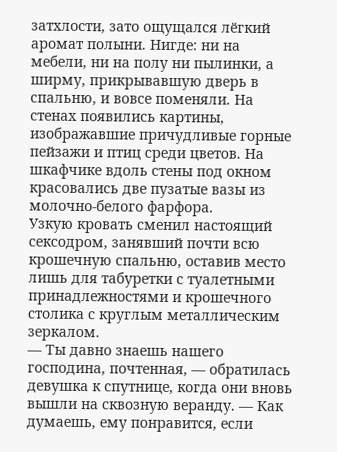затхлости, зато ощущался лёгкий аромат полыни. Нигде: ни на мебели, ни на полу ни пылинки, а ширму, прикрывавшую дверь в спальню, и вовсе поменяли. На стенах появились картины, изображавшие причудливые горные пейзажи и птиц среди цветов. На шкафчике вдоль стены под окном красовались две пузатые вазы из молочно-белого фарфора.
Узкую кровать сменил настоящий сексодром, занявший почти всю крошечную спальню, оставив место лишь для табуретки с туалетными принадлежностями и крошечного столика с круглым металлическим зеркалом.
— Ты давно знаешь нашего господина, почтенная, — обратилась девушка к спутнице, когда они вновь вышли на сквозную веранду. — Как думаешь, ему понравится, если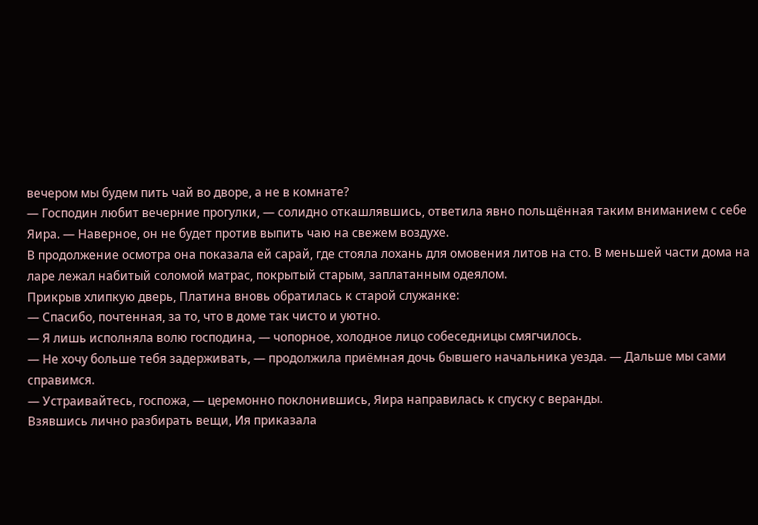вечером мы будем пить чай во дворе, а не в комнате?
— Господин любит вечерние прогулки, — солидно откашлявшись, ответила явно польщённая таким вниманием с себе Яира. — Наверное, он не будет против выпить чаю на свежем воздухе.
В продолжение осмотра она показала ей сарай, где стояла лохань для омовения литов на сто. В меньшей части дома на ларе лежал набитый соломой матрас, покрытый старым, заплатанным одеялом.
Прикрыв хлипкую дверь, Платина вновь обратилась к старой служанке:
— Спасибо, почтенная, за то, что в доме так чисто и уютно.
— Я лишь исполняла волю господина, — чопорное, холодное лицо собеседницы смягчилось.
— Не хочу больше тебя задерживать, — продолжила приёмная дочь бывшего начальника уезда. — Дальше мы сами справимся.
— Устраивайтесь, госпожа, — церемонно поклонившись, Яира направилась к спуску с веранды.
Взявшись лично разбирать вещи, Ия приказала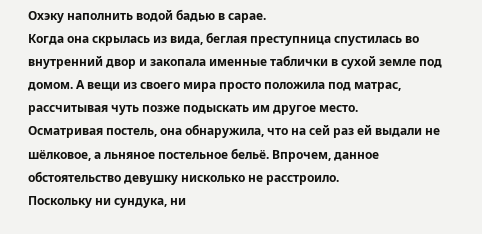Охэку наполнить водой бадью в сарае.
Когда она скрылась из вида, беглая преступница спустилась во внутренний двор и закопала именные таблички в сухой земле под домом. А вещи из своего мира просто положила под матрас, рассчитывая чуть позже подыскать им другое место.
Осматривая постель, она обнаружила, что на сей раз ей выдали не шёлковое, а льняное постельное бельё. Впрочем, данное обстоятельство девушку нисколько не расстроило.
Поскольку ни сундука, ни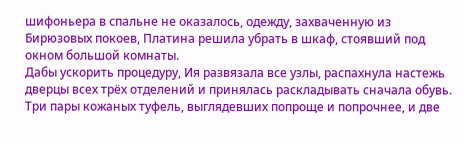шифоньера в спальне не оказалось, одежду, захваченную из Бирюзовых покоев, Платина решила убрать в шкаф, стоявший под окном большой комнаты.
Дабы ускорить процедуру, Ия развязала все узлы, распахнула настежь дверцы всех трёх отделений и принялась раскладывать сначала обувь. Три пары кожаных туфель, выглядевших попроще и попрочнее, и две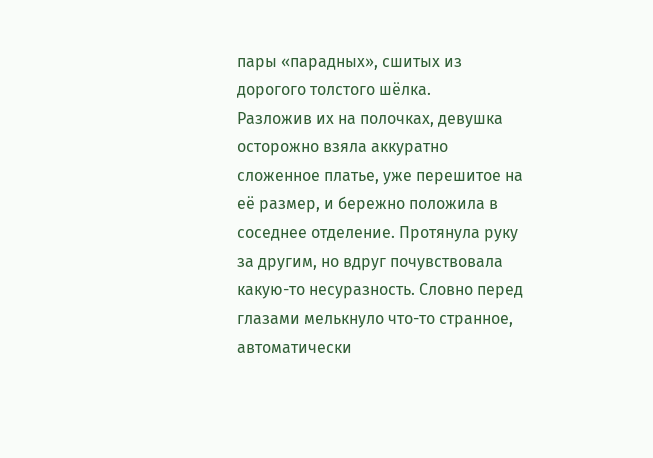пары «парадных», сшитых из дорогого толстого шёлка.
Разложив их на полочках, девушка осторожно взяла аккуратно сложенное платье, уже перешитое на её размер, и бережно положила в соседнее отделение. Протянула руку за другим, но вдруг почувствовала какую-то несуразность. Словно перед глазами мелькнуло что-то странное, автоматически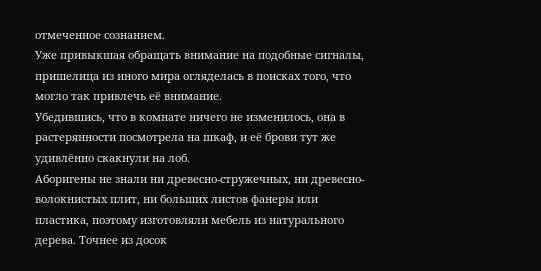отмеченное сознанием.
Уже привыкшая обращать внимание на подобные сигналы, пришелица из иного мира огляделась в поисках того, что могло так привлечь её внимание.
Убедившись, что в комнате ничего не изменилось, она в растерянности посмотрела на шкаф, и её брови тут же удивлённо скакнули на лоб.
Аборигены не знали ни древесно-стружечных, ни древесно-волокнистых плит, ни больших листов фанеры или пластика, поэтому изготовляли мебель из натурального дерева. Точнее из досок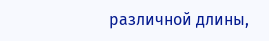различной длины,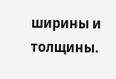ширины и толщины.